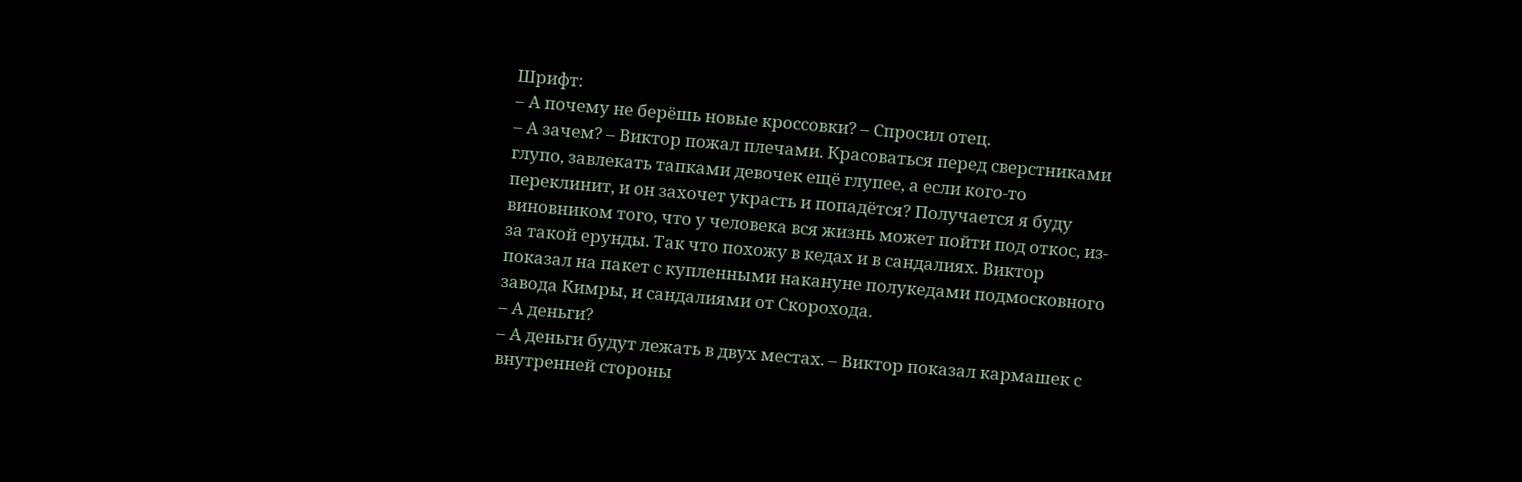Шрифт:
– А почему не берёшь новые кроссовки? – Спросил отец.
– А зачем? – Виктор пожал плечами. Красоваться перед сверстниками глупо, завлекать тапками девочек ещё глупее, а если кого-то переклинит, и он захочет украсть и попадётся? Получается я буду виновником того, что у человека вся жизнь может пойти под откос, из-за такой ерунды. Так что похожу в кедах и в сандалиях. Виктор показал на пакет с купленными накануне полукедами подмосковного завода Кимры, и сандалиями от Скорохода.
– А деньги?
– А деньги будут лежать в двух местах. – Виктор показал кармашек с внутренней стороны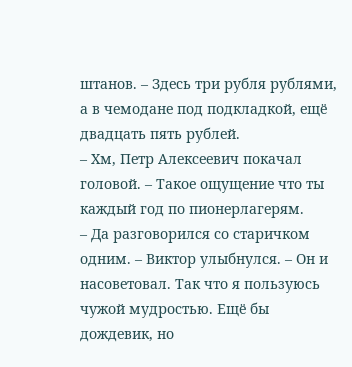штанов. – Здесь три рубля рублями, а в чемодане под подкладкой, ещё двадцать пять рублей.
– Хм, Петр Алексеевич покачал головой. – Такое ощущение что ты каждый год по пионерлагерям.
– Да разговорился со старичком одним. – Виктор улыбнулся. – Он и насоветовал. Так что я пользуюсь чужой мудростью. Ещё бы дождевик, но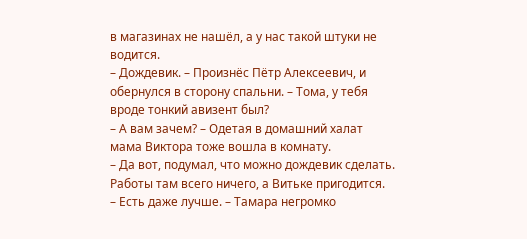в магазинах не нашёл, а у нас такой штуки не водится.
– Дождевик. – Произнёс Пётр Алексеевич, и обернулся в сторону спальни. – Тома, у тебя вроде тонкий авизент был?
– А вам зачем? – Одетая в домашний халат мама Виктора тоже вошла в комнату.
– Да вот, подумал, что можно дождевик сделать. Работы там всего ничего, а Витьке пригодится.
– Есть даже лучше. – Тамара негромко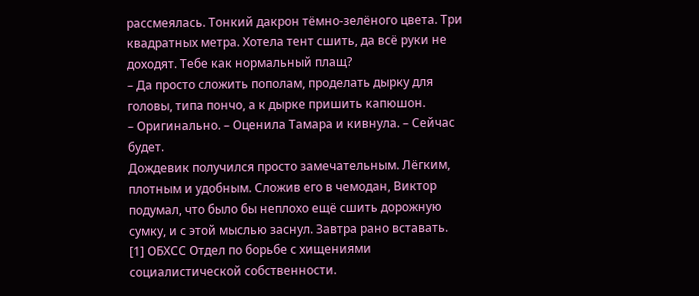рассмеялась. Тонкий дакрон тёмно-зелёного цвета. Три квадратных метра. Хотела тент сшить, да всё руки не доходят. Тебе как нормальный плащ?
– Да просто сложить пополам, проделать дырку для головы, типа пончо, а к дырке пришить капюшон.
– Оригинально. – Оценила Тамара и кивнула. – Сейчас будет.
Дождевик получился просто замечательным. Лёгким, плотным и удобным. Сложив его в чемодан, Виктор подумал, что было бы неплохо ещё сшить дорожную сумку, и с этой мыслью заснул. Завтра рано вставать.
[1] ОБХСС Отдел по борьбе с хищениями социалистической собственности.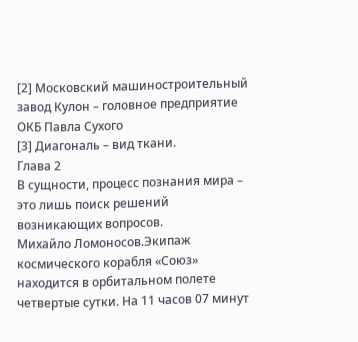[2] Московский машиностроительный завод Кулон – головное предприятие ОКБ Павла Сухого
[3] Диагональ – вид ткани.
Глава 2
В сущности, процесс познания мира – это лишь поиск решений возникающих вопросов.
Михайло Ломоносов.Экипаж космического корабля «Союз» находится в орбитальном полете четвертые сутки. На 11 часов 07 минут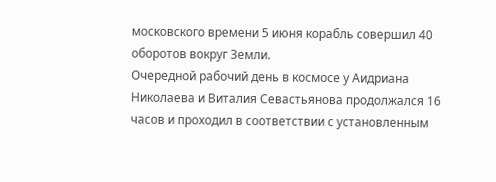московского времени 5 июня корабль совершил 40 оборотов вокруг Земли.
Очередной рабочий день в космосе у Аидриана Николаева и Виталия Севастьянова продолжался 16 часов и проходил в соответствии с установленным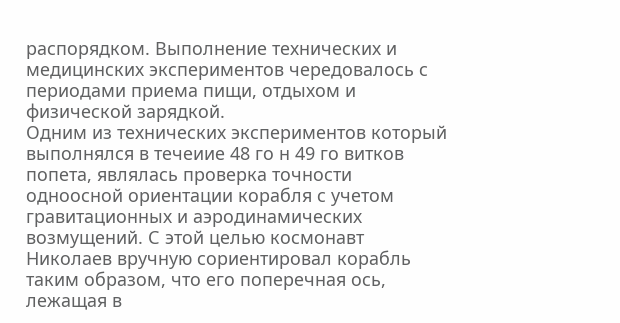распорядком. Выполнение технических и медицинских экспериментов чередовалось с периодами приема пищи, отдыхом и физической зарядкой.
Одним из технических экспериментов который выполнялся в течеиие 48 го н 49 го витков попета, являлась проверка точности одноосной ориентации корабля с учетом гравитационных и аэродинамических возмущений. С этой целью космонавт Николаев вручную сориентировал корабль таким образом, что его поперечная ось, лежащая в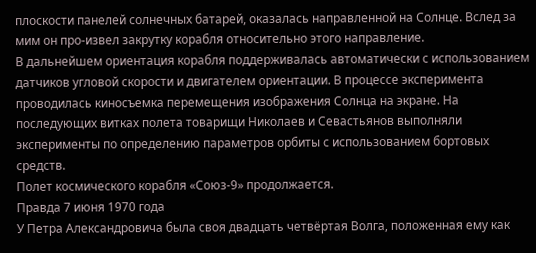плоскости панелей солнечных батарей, оказалась направленной на Солнце. Вслед за мим он про-извел закрутку корабля относительно этого направление.
В дальнейшем ориентация корабля поддерживалась автоматически с использованием датчиков угловой скорости и двигателем ориентации. В процессе эксперимента проводилась киносъемка перемещения изображения Солнца на экране. На последующих витках полета товарищи Николаев и Севастьянов выполняли эксперименты по определению параметров орбиты с использованием бортовых средств.
Полет космического корабля «Союз-9» продолжается.
Правда 7 июня 1970 года
У Петра Александровича была своя двадцать четвёртая Волга, положенная ему как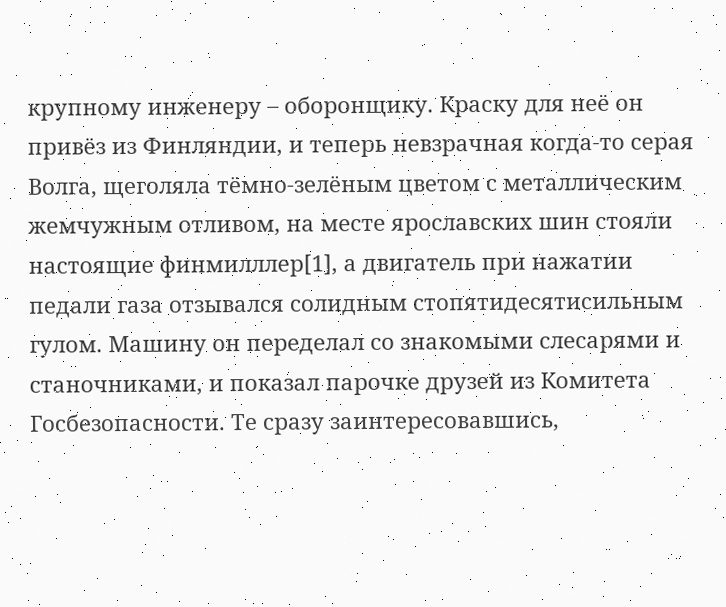крупному инженеру – оборонщику. Краску для неё он привёз из Финляндии, и теперь невзрачная когда-то серая Волга, щеголяла тёмно-зелёным цветом с металлическим жемчужным отливом, на месте ярославских шин стояли настоящие финмилллер[1], а двигатель при нажатии педали газа отзывался солидным стопятидесятисильным гулом. Машину он переделал со знакомыми слесарями и станочниками, и показал парочке друзей из Комитета Госбезопасности. Те сразу заинтересовавшись,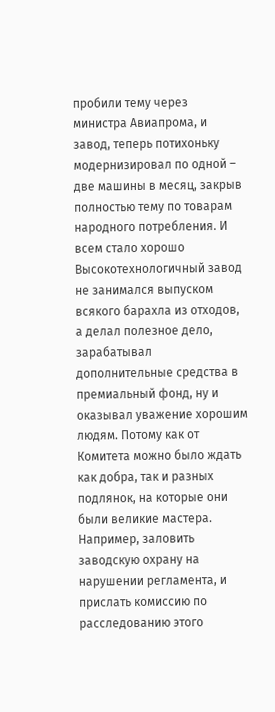пробили тему через министра Авиапрома, и завод, теперь потихоньку модернизировал по одной – две машины в месяц, закрыв полностью тему по товарам народного потребления. И всем стало хорошо Высокотехнологичный завод не занимался выпуском всякого барахла из отходов, а делал полезное дело, зарабатывал дополнительные средства в премиальный фонд, ну и оказывал уважение хорошим людям. Потому как от Комитета можно было ждать как добра, так и разных подлянок, на которые они были великие мастера. Например, заловить заводскую охрану на нарушении регламента, и прислать комиссию по расследованию этого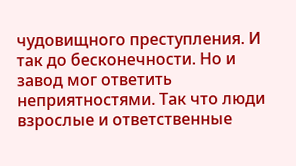чудовищного преступления. И так до бесконечности. Но и завод мог ответить неприятностями. Так что люди взрослые и ответственные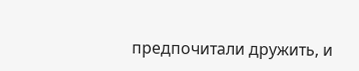предпочитали дружить, и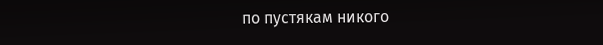по пустякам никого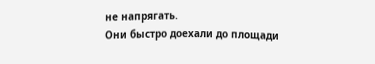не напрягать.
Они быстро доехали до площади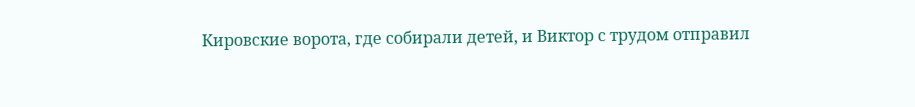Кировские ворота, где собирали детей, и Виктор с трудом отправил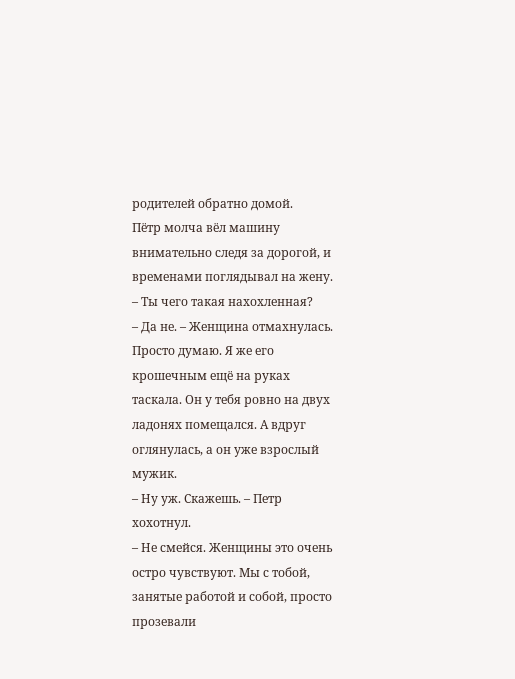родителей обратно домой.
Пётр молча вёл машину внимательно следя за дорогой, и временами поглядывал на жену.
– Ты чего такая нахохленная?
– Да не. – Женщина отмахнулась. Просто думаю. Я же его крошечным ещё на руках таскала. Он у тебя ровно на двух ладонях помещался. А вдруг оглянулась, а он уже взрослый мужик.
– Ну уж. Скажешь. – Петр хохотнул.
– Не смейся. Женщины это очень остро чувствуют. Мы с тобой, занятые работой и собой, просто прозевали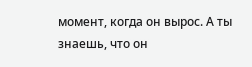момент, когда он вырос. А ты знаешь, что он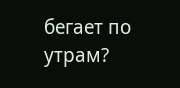бегает по утрам?